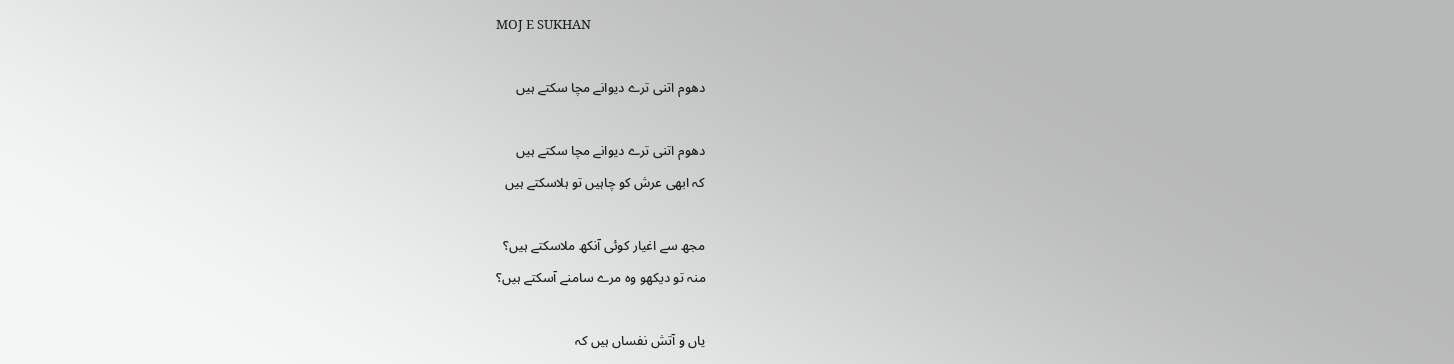MOJ E SUKHAN

دھوم اتنی ترے دیوانے مچا سکتے ہیں

دھوم اتنی ترے دیوانے مچا سکتے ہیں
کہ ابھی عرش کو چاہیں تو ہلاسکتے ہیں

مجھ سے اغیار کوئی آنکھ ملاسکتے ہیں؟
منہ تو دیکھو وہ مرے سامنے آسکتے ہیں؟

یاں و آتش نفساں ہیں کہ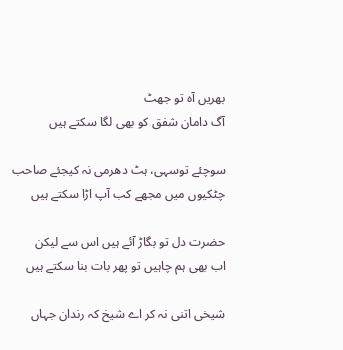بھریں آہ تو جھٹ
آگ دامان شفق کو بھی لگا سکتے ہیں

سوچئے توسہی، ہٹ دھرمی نہ کیجئے صاحب
چٹکیوں میں مجھے کب آپ اڑا سکتے ہیں

حضرت دل تو بگاڑ آئے ہیں اس سے لیکن
اب بھی ہم چاہیں تو پھر بات بنا سکتے ہیں

شیخی اتنی نہ کر اے شیخ کہ رندان جہاں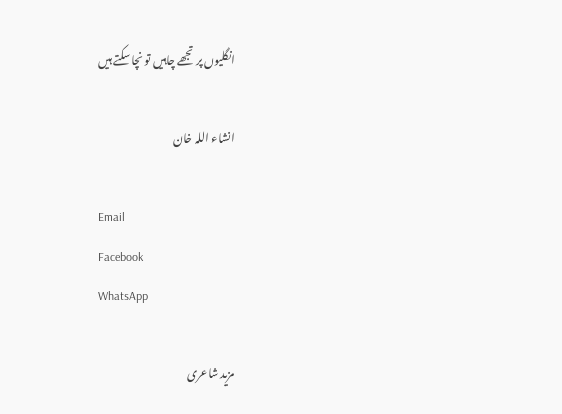انگلیوں پر تجھے چاہیں تو نچا سکتے ہیں

انشاء اللہ خان

Email
Facebook
WhatsApp

مزید شاعری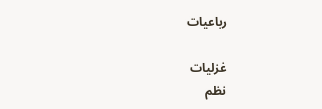رباعیات

غزلیات
نظم